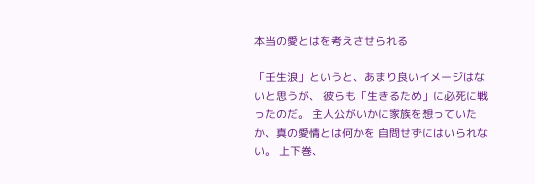本当の愛とはを考えさせられる

「壬生浪」というと、あまり良いイメージはないと思うが、 彼らも「生きるため」に必死に戦ったのだ。 主人公がいかに家族を想っていたか、真の愛情とは何かを 自問せずにはいられない。 上下巻、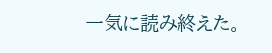一気に読み終えた。